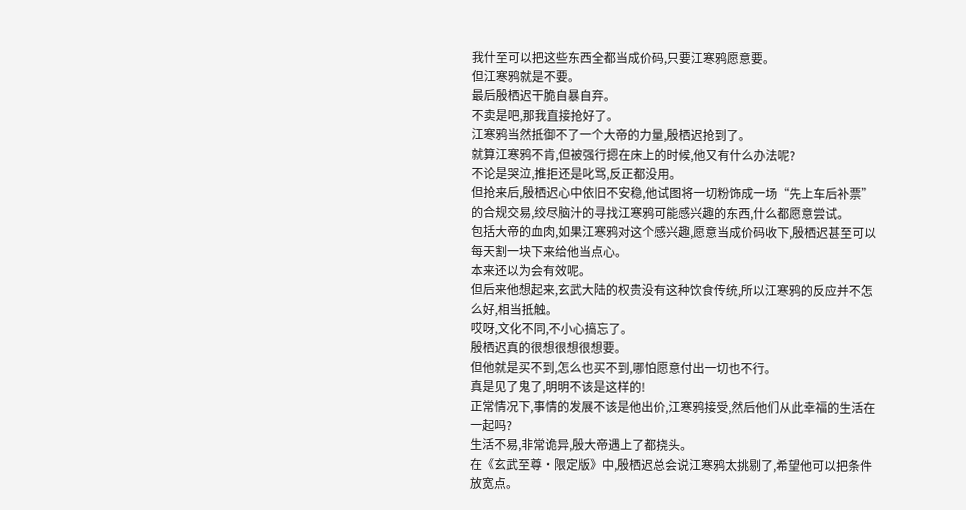我什至可以把这些东西全都当成价码,只要江寒鸦愿意要。
但江寒鸦就是不要。
最后殷栖迟干脆自暴自弃。
不卖是吧,那我直接抢好了。
江寒鸦当然抵御不了一个大帝的力量,殷栖迟抢到了。
就算江寒鸦不肯,但被强行摁在床上的时候,他又有什么办法呢?
不论是哭泣,推拒还是叱骂,反正都没用。
但抢来后,殷栖迟心中依旧不安稳,他试图将一切粉饰成一场“先上车后补票”的合规交易,绞尽脑汁的寻找江寒鸦可能感兴趣的东西,什么都愿意尝试。
包括大帝的血肉,如果江寒鸦对这个感兴趣,愿意当成价码收下,殷栖迟甚至可以每天割一块下来给他当点心。
本来还以为会有效呢。
但后来他想起来,玄武大陆的权贵没有这种饮食传统,所以江寒鸦的反应并不怎么好,相当抵触。
哎呀,文化不同,不小心搞忘了。
殷栖迟真的很想很想很想要。
但他就是买不到,怎么也买不到,哪怕愿意付出一切也不行。
真是见了鬼了,明明不该是这样的!
正常情况下,事情的发展不该是他出价,江寒鸦接受,然后他们从此幸福的生活在一起吗?
生活不易,非常诡异,殷大帝遇上了都挠头。
在《玄武至尊·限定版》中,殷栖迟总会说江寒鸦太挑剔了,希望他可以把条件放宽点。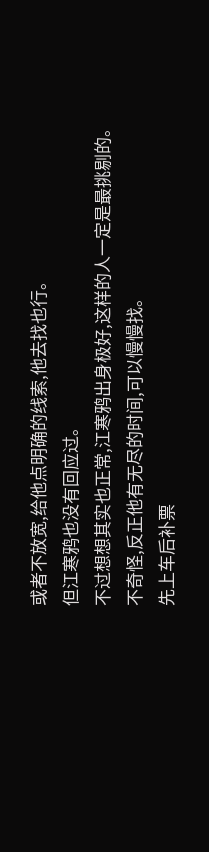或者不放宽,给他点明确的线索,他去找也行。
但江寒鸦也没有回应过。
不过想想其实也正常,江寒鸦出身极好,这样的人一定是最挑剔的。
不奇怪,反正他有无尽的时间,可以慢慢找。
先上车后补票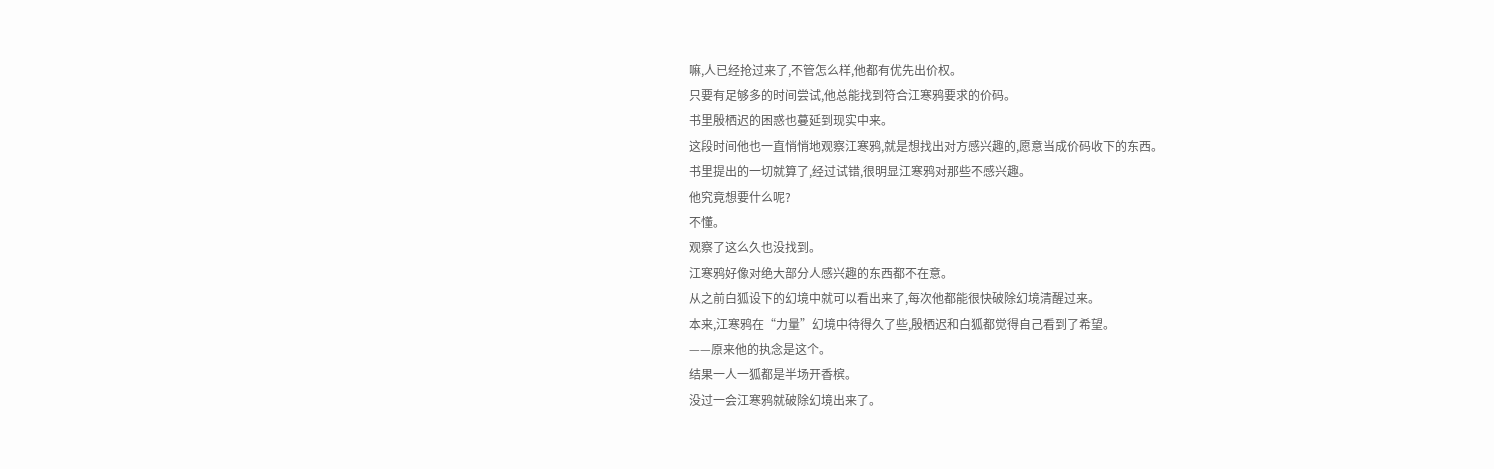嘛,人已经抢过来了,不管怎么样,他都有优先出价权。
只要有足够多的时间尝试,他总能找到符合江寒鸦要求的价码。
书里殷栖迟的困惑也蔓延到现实中来。
这段时间他也一直悄悄地观察江寒鸦,就是想找出对方感兴趣的,愿意当成价码收下的东西。
书里提出的一切就算了,经过试错,很明显江寒鸦对那些不感兴趣。
他究竟想要什么呢?
不懂。
观察了这么久也没找到。
江寒鸦好像对绝大部分人感兴趣的东西都不在意。
从之前白狐设下的幻境中就可以看出来了,每次他都能很快破除幻境清醒过来。
本来,江寒鸦在“力量”幻境中待得久了些,殷栖迟和白狐都觉得自己看到了希望。
——原来他的执念是这个。
结果一人一狐都是半场开香槟。
没过一会江寒鸦就破除幻境出来了。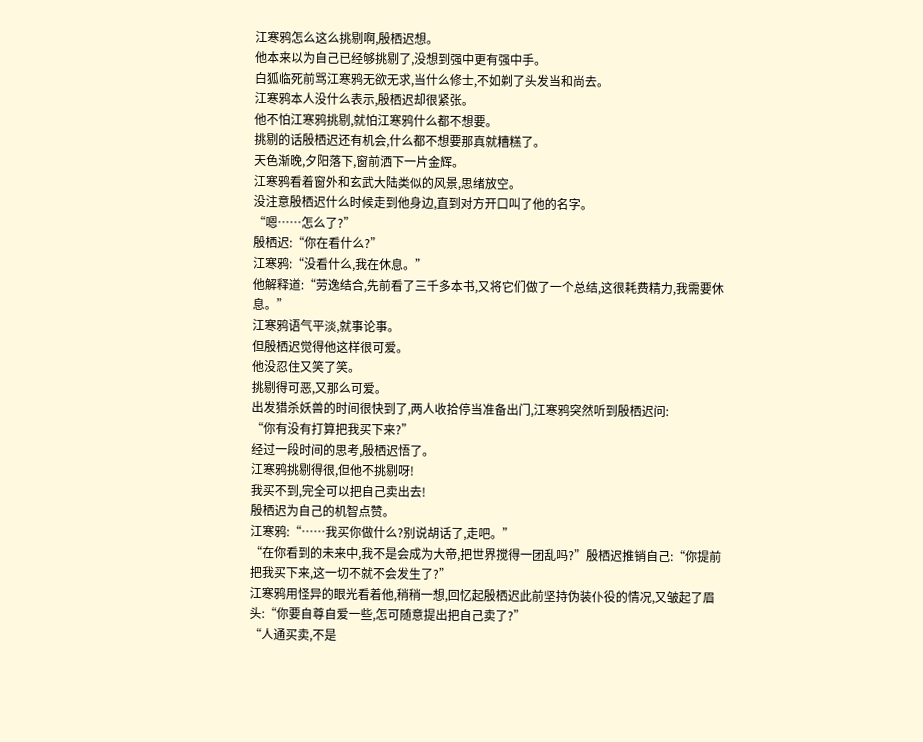江寒鸦怎么这么挑剔啊,殷栖迟想。
他本来以为自己已经够挑剔了,没想到强中更有强中手。
白狐临死前骂江寒鸦无欲无求,当什么修士,不如剃了头发当和尚去。
江寒鸦本人没什么表示,殷栖迟却很紧张。
他不怕江寒鸦挑剔,就怕江寒鸦什么都不想要。
挑剔的话殷栖迟还有机会,什么都不想要那真就糟糕了。
天色渐晚,夕阳落下,窗前洒下一片金辉。
江寒鸦看着窗外和玄武大陆类似的风景,思绪放空。
没注意殷栖迟什么时候走到他身边,直到对方开口叫了他的名字。
“嗯……怎么了?”
殷栖迟:“你在看什么?”
江寒鸦:“没看什么,我在休息。”
他解释道:“劳逸结合,先前看了三千多本书,又将它们做了一个总结,这很耗费精力,我需要休息。”
江寒鸦语气平淡,就事论事。
但殷栖迟觉得他这样很可爱。
他没忍住又笑了笑。
挑剔得可恶,又那么可爱。
出发猎杀妖兽的时间很快到了,两人收拾停当准备出门,江寒鸦突然听到殷栖迟问:
“你有没有打算把我买下来?”
经过一段时间的思考,殷栖迟悟了。
江寒鸦挑剔得很,但他不挑剔呀!
我买不到,完全可以把自己卖出去!
殷栖迟为自己的机智点赞。
江寒鸦:“……我买你做什么?别说胡话了,走吧。”
“在你看到的未来中,我不是会成为大帝,把世界搅得一团乱吗?”殷栖迟推销自己:“你提前把我买下来,这一切不就不会发生了?”
江寒鸦用怪异的眼光看着他,稍稍一想,回忆起殷栖迟此前坚持伪装仆役的情况,又皱起了眉头:“你要自尊自爱一些,怎可随意提出把自己卖了?”
“人通买卖,不是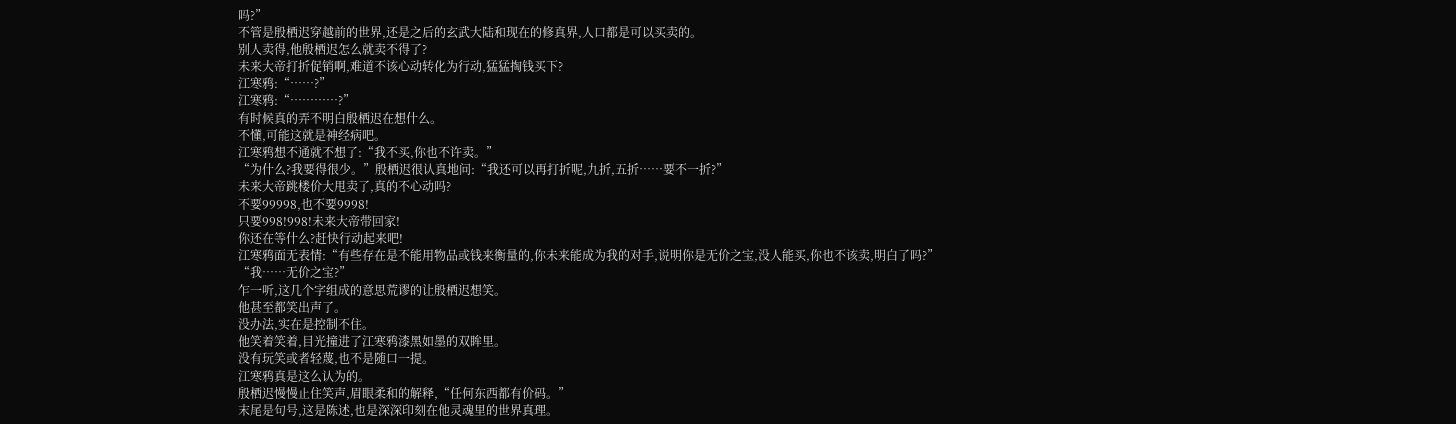吗?”
不管是殷栖迟穿越前的世界,还是之后的玄武大陆和现在的修真界,人口都是可以买卖的。
别人卖得,他殷栖迟怎么就卖不得了?
未来大帝打折促销啊,难道不该心动转化为行动,猛猛掏钱买下?
江寒鸦:“……?”
江寒鸦:“…………?”
有时候真的弄不明白殷栖迟在想什么。
不懂,可能这就是神经病吧。
江寒鸦想不通就不想了:“我不买,你也不许卖。”
“为什么?我要得很少。”殷栖迟很认真地问:“我还可以再打折呢,九折,五折……要不一折?”
未来大帝跳楼价大甩卖了,真的不心动吗?
不要99998,也不要9998!
只要998!998!未来大帝带回家!
你还在等什么?赶快行动起来吧!
江寒鸦面无表情:“有些存在是不能用物品或钱来衡量的,你未来能成为我的对手,说明你是无价之宝,没人能买,你也不该卖,明白了吗?”
“我……无价之宝?”
乍一听,这几个字组成的意思荒谬的让殷栖迟想笑。
他甚至都笑出声了。
没办法,实在是控制不住。
他笑着笑着,目光撞进了江寒鸦漆黑如墨的双眸里。
没有玩笑或者轻蔑,也不是随口一提。
江寒鸦真是这么认为的。
殷栖迟慢慢止住笑声,眉眼柔和的解释,“任何东西都有价码。”
末尾是句号,这是陈述,也是深深印刻在他灵魂里的世界真理。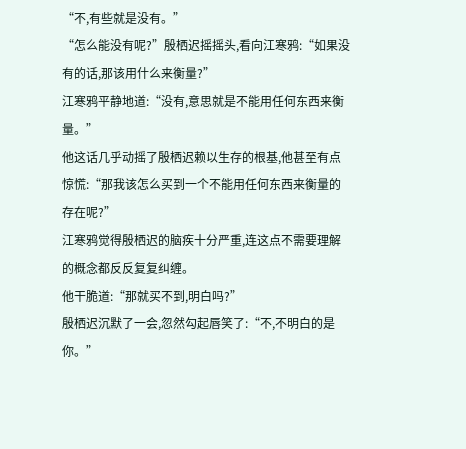“不,有些就是没有。”
“怎么能没有呢?”殷栖迟摇摇头,看向江寒鸦:“如果没有的话,那该用什么来衡量?”
江寒鸦平静地道:“没有,意思就是不能用任何东西来衡量。”
他这话几乎动摇了殷栖迟赖以生存的根基,他甚至有点惊慌:“那我该怎么买到一个不能用任何东西来衡量的存在呢?”
江寒鸦觉得殷栖迟的脑疾十分严重,连这点不需要理解的概念都反反复复纠缠。
他干脆道:“那就买不到,明白吗?”
殷栖迟沉默了一会,忽然勾起唇笑了:“不,不明白的是你。”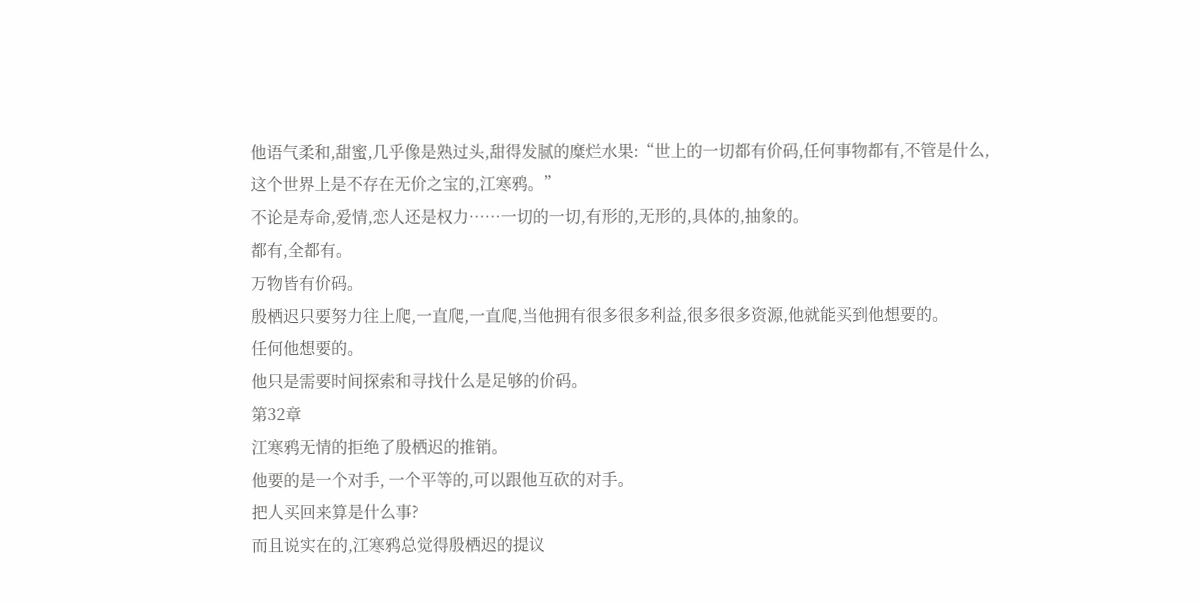他语气柔和,甜蜜,几乎像是熟过头,甜得发腻的糜烂水果:“世上的一切都有价码,任何事物都有,不管是什么,这个世界上是不存在无价之宝的,江寒鸦。”
不论是寿命,爱情,恋人还是权力……一切的一切,有形的,无形的,具体的,抽象的。
都有,全都有。
万物皆有价码。
殷栖迟只要努力往上爬,一直爬,一直爬,当他拥有很多很多利益,很多很多资源,他就能买到他想要的。
任何他想要的。
他只是需要时间探索和寻找什么是足够的价码。
第32章
江寒鸦无情的拒绝了殷栖迟的推销。
他要的是一个对手, 一个平等的,可以跟他互砍的对手。
把人买回来算是什么事?
而且说实在的,江寒鸦总觉得殷栖迟的提议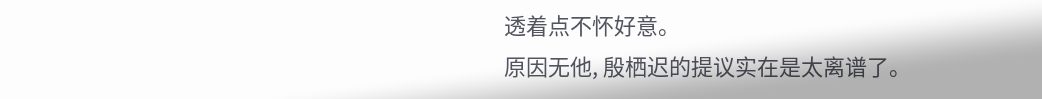透着点不怀好意。
原因无他, 殷栖迟的提议实在是太离谱了。